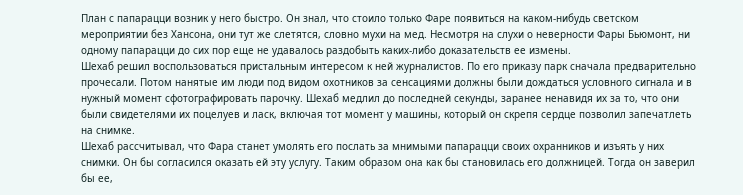План с папарацци возник у него быстро. Он знал, что стоило только Фаре появиться на каком-нибудь светском мероприятии без Хансона, они тут же слетятся, словно мухи на мед. Несмотря на слухи о неверности Фары Бьюмонт, ни одному папарацци до сих пор еще не удавалось раздобыть каких-либо доказательств ее измены.
Шехаб решил воспользоваться пристальным интересом к ней журналистов. По его приказу парк сначала предварительно прочесали. Потом нанятые им люди под видом охотников за сенсациями должны были дождаться условного сигнала и в нужный момент сфотографировать парочку. Шехаб медлил до последней секунды, заранее ненавидя их за то, что они были свидетелями их поцелуев и ласк, включая тот момент у машины, который он скрепя сердце позволил запечатлеть на снимке.
Шехаб рассчитывал, что Фара станет умолять его послать за мнимыми папарацци своих охранников и изъять у них снимки. Он бы согласился оказать ей эту услугу. Таким образом она как бы становилась его должницей. Тогда он заверил бы ее,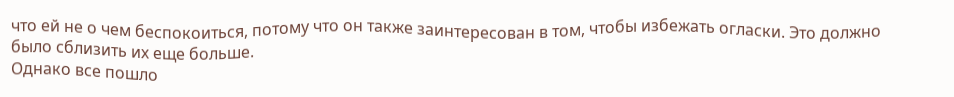что ей не о чем беспокоиться, потому что он также заинтересован в том, чтобы избежать огласки. Это должно было сблизить их еще больше.
Однако все пошло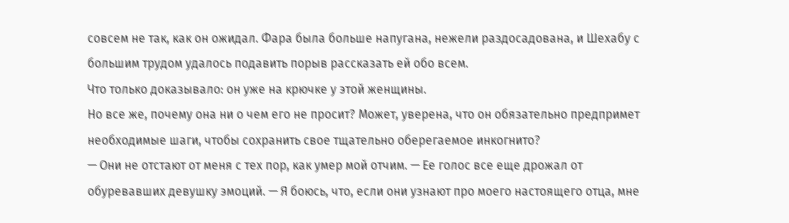совсем не так, как он ожидал. Фара была больше напугана, нежели раздосадована, и Шехабу с большим трудом удалось подавить порыв рассказать ей обо всем.
Что только доказывало: он уже на крючке у этой женщины.
Но все же, почему она ни о чем его не просит? Может, уверена, что он обязательно предпримет необходимые шаги, чтобы сохранить свое тщательно оберегаемое инкогнито?
— Они не отстают от меня с тех пор, как умер мой отчим. — Ее голос все еще дрожал от обуревавших девушку эмоций. — Я боюсь, что, если они узнают про моего настоящего отца, мне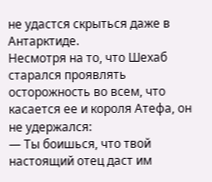не удастся скрыться даже в Антарктиде.
Несмотря на то, что Шехаб старался проявлять осторожность во всем, что касается ее и короля Атефа, он не удержался:
— Ты боишься, что твой настоящий отец даст им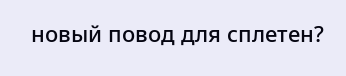новый повод для сплетен?